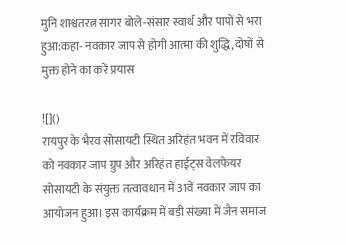मुनि शाश्वतरत्न सागर बोले-संसार स्वार्थ और पापों से भरा हुआ:कहा- नवकार जाप से होगी आत्मा की शुद्धि, दोषों से मुक्त होने का करें प्रयास

![]()
रायपुर के भैरव सोसायटी स्थित अरिहंत भवन में रविवार को नवकार जाप ग्रुप और अरिहंत हाईट्स वेलफेयर सोसायटी के संयुक्त तत्वावधान में 31वें नवकार जाप का आयोजन हुआ। इस कार्यक्रम में बड़ी संख्या में जैन समाज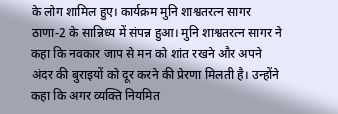के लोग शामिल हुए। कार्यक्रम मुनि शाश्वतरत्न सागर ठाणा-2 के सान्निध्य में संपन्न हुआ। मुनि शाश्वतरत्न सागर ने कहा कि नवकार जाप से मन को शांत रखने और अपने अंदर की बुराइयों को दूर करने की प्रेरणा मिलती है। उन्होंने कहा कि अगर व्यक्ति नियमित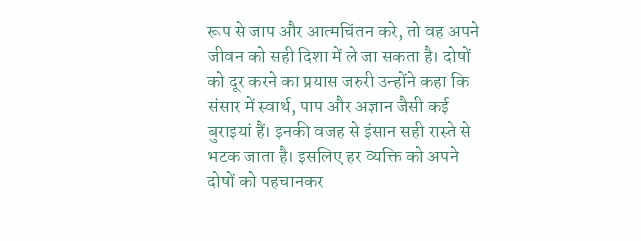रूप से जाप और आत्मचिंतन करे, तो वह अपने जीवन को सही दिशा में ले जा सकता है। दोषों को दूर करने का प्रयास जरुरी उन्होंने कहा कि संसार में स्वार्थ, पाप और अज्ञान जैसी कई बुराइयां हैं। इनकी वजह से इंसान सही रास्ते से भटक जाता है। इसलिए हर व्यक्ति को अपने दोषों को पहचानकर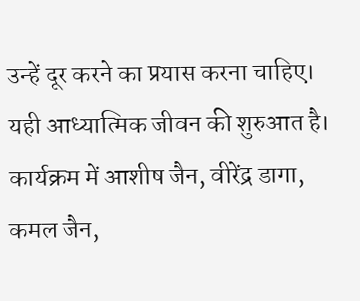उन्हें दूर करने का प्रयास करना चाहिए। यही आध्यात्मिक जीवन की शुरुआत है। कार्यक्रम में आशीष जैन, वीरेंद्र डागा, कमल जैन,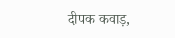दीपक कवाड़,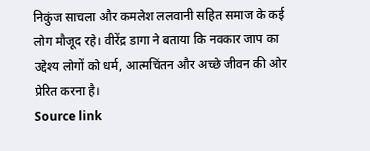निकुंज साचला और कमलेश ललवानी सहित समाज के कई लोग मौजूद रहे। वीरेंद्र डागा ने बताया कि नवकार जाप का उद्देश्य लोगों को धर्म, आत्मचिंतन और अच्छे जीवन की ओर प्रेरित करना है।
Source link